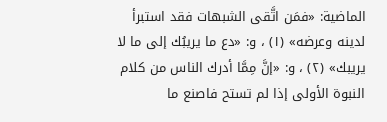الماضية: «فمَن اتَّقى الشبهات فقد استبرأ لدينه وعرضه» (١) ، و: «دع ما يريبُك إلى ما لا يريبك» (٢) ، و: «إنَّ مِمَّا أدرك الناس من كلام النبوة الأولى إذا لم تستح فاصنع ما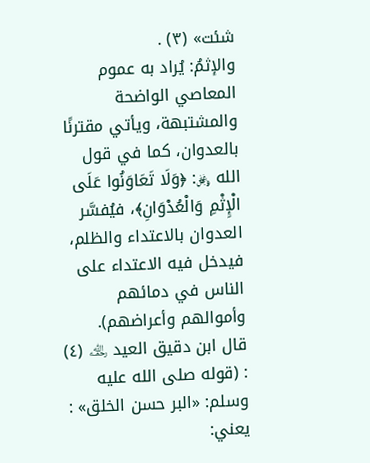شئت» (٣) .
والإثمُ: يُراد به عموم المعاصي الواضحة والمشتبهة، ويأتي مقترنًا بالعدوان، كما في قول الله ﷿: ﴿وَلَا تَعَاوَنُوا عَلَى الْإِثْمِ وَالْعُدْوَانِ﴾، فيُفسَّر العدوان بالاعتداء والظلم، فيدخل فيه الاعتداء على الناس في دمائهم وأموالهم وأعراضهم).
قال ابن دقيق العيد ﵀ (٤) : (قوله صلى الله عليه وسلم: «البر حسن الخلق» : يعني: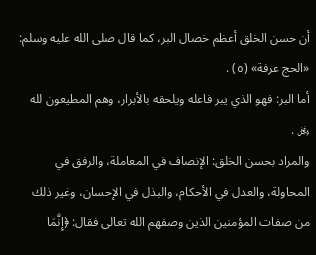أن حسن الخلق أعظم خصال البر، كما قال صلى الله عليه وسلم: «الحج عرفة» (٥) .
أما البر: فهو الذي يبر فاعله ويلحقه بالأبرار، وهم المطيعون لله ﷿ .
والمراد بحسن الخلق: الإنصاف في المعاملة، والرفق في المحاولة، والعدل في الأحكام، والبذل في الإحسان، وغير ذلك من صفات المؤمنين الذين وصفهم الله تعالى فقال: ﴿إِنَّمَا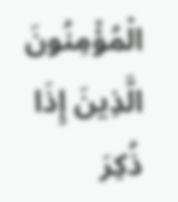الْمُؤْمِنُونَ الَّذِينَ إِذَا ذُكِرَ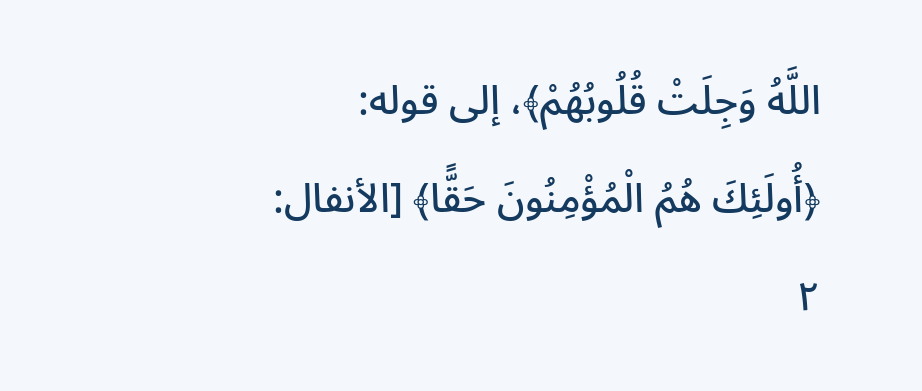اللَّهُ وَجِلَتْ قُلُوبُهُمْ﴾، إلى قوله: ﴿أُولَئِكَ هُمُ الْمُؤْمِنُونَ حَقًّا﴾ [الأنفال: ٢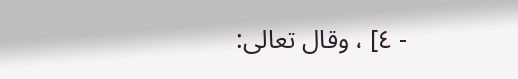- ٤] ، وقال تعالى: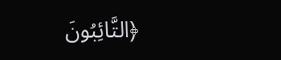﴿التَّائِبُونَ